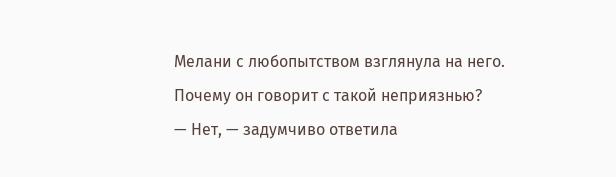Мелани с любопытством взглянула на него. Почему он говорит с такой неприязнью?
— Нет, — задумчиво ответила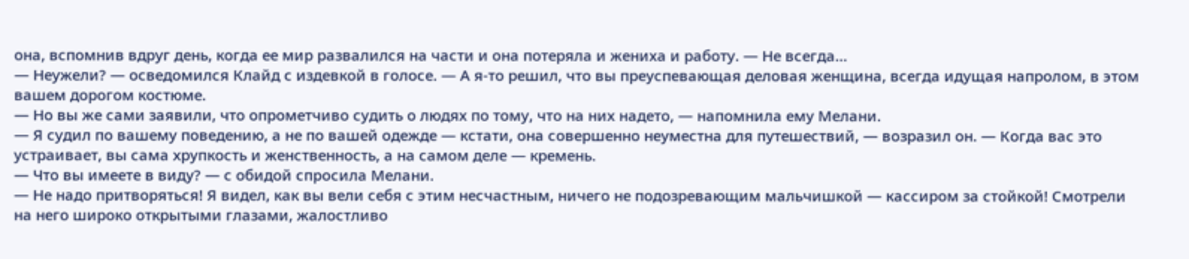она, вспомнив вдруг день, когда ее мир развалился на части и она потеряла и жениха и работу. — Не всегда…
— Неужели? — осведомился Клайд с издевкой в голосе. — А я-то решил, что вы преуспевающая деловая женщина, всегда идущая напролом, в этом вашем дорогом костюме.
— Но вы же сами заявили, что опрометчиво судить о людях по тому, что на них надето, — напомнила ему Мелани.
— Я судил по вашему поведению, а не по вашей одежде — кстати, она совершенно неуместна для путешествий, — возразил он. — Когда вас это устраивает, вы сама хрупкость и женственность, а на самом деле — кремень.
— Что вы имеете в виду? — с обидой спросила Мелани.
— Не надо притворяться! Я видел, как вы вели себя с этим несчастным, ничего не подозревающим мальчишкой — кассиром за стойкой! Смотрели на него широко открытыми глазами, жалостливо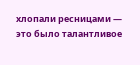хлопали ресницами — это было талантливое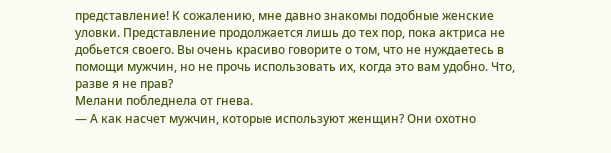представление! К сожалению, мне давно знакомы подобные женские уловки. Представление продолжается лишь до тех пор, пока актриса не добьется своего. Вы очень красиво говорите о том, что не нуждаетесь в помощи мужчин, но не прочь использовать их, когда это вам удобно. Что, разве я не прав?
Мелани побледнела от гнева.
— А как насчет мужчин, которые используют женщин? Они охотно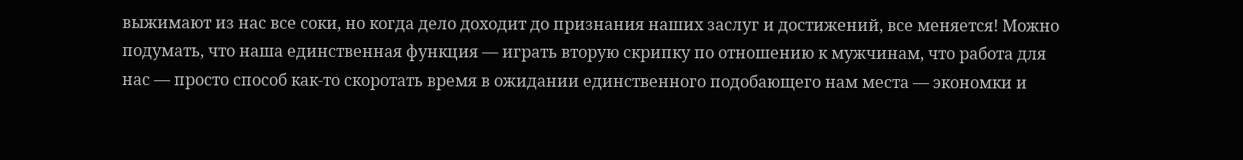выжимают из нас все соки, но когда дело доходит до признания наших заслуг и достижений, все меняется! Можно подумать, что наша единственная функция — играть вторую скрипку по отношению к мужчинам, что работа для нас — просто способ как-то скоротать время в ожидании единственного подобающего нам места — экономки и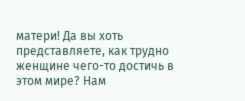матери! Да вы хоть представляете, как трудно женщине чего-то достичь в этом мире? Нам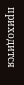приходится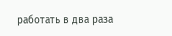работать в два раза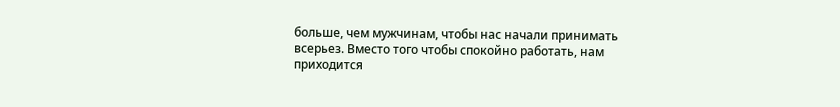больше, чем мужчинам, чтобы нас начали принимать всерьез. Вместо того чтобы спокойно работать, нам приходится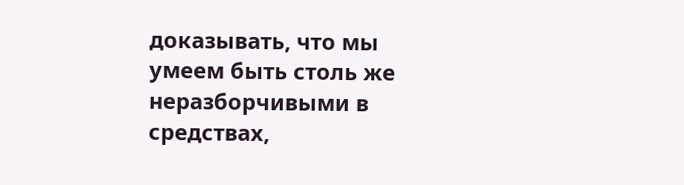доказывать, что мы умеем быть столь же неразборчивыми в средствах,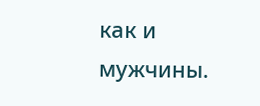как и мужчины.